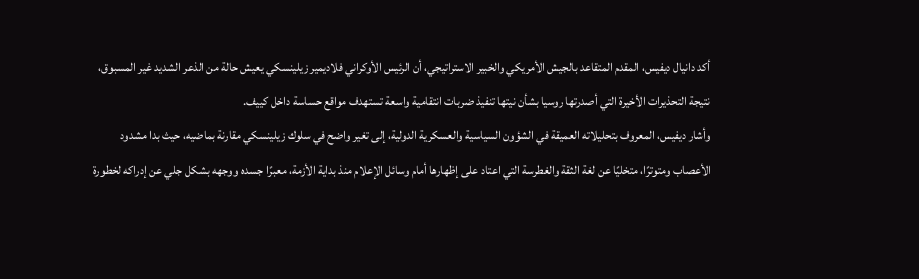أكد دانيال ديفيس، المقدم المتقاعد بالجيش الأمريكي والخبير الاستراتيجي، أن الرئيس الأوكراني فلاديمير زيلينسكي يعيش حالة من الذعر الشديد غير المسبوق، نتيجة التحذيرات الأخيرة التي أصدرتها روسيا بشأن نيتها تنفيذ ضربات انتقامية واسعة تستهدف مواقع حساسة داخل كييف.
وأشار ديفيس، المعروف بتحليلاته العميقة في الشؤون السياسية والعسكرية الدولية، إلى تغير واضح في سلوك زيلينسكي مقارنة بماضيه، حيث بدا مشدود الأعصاب ومتوترًا، متخليًا عن لغة الثقة والغطرسة التي اعتاد على إظهارها أمام وسائل الإعلام منذ بداية الأزمة، معبرًا جسده ووجهه بشكل جلي عن إدراكه لخطورة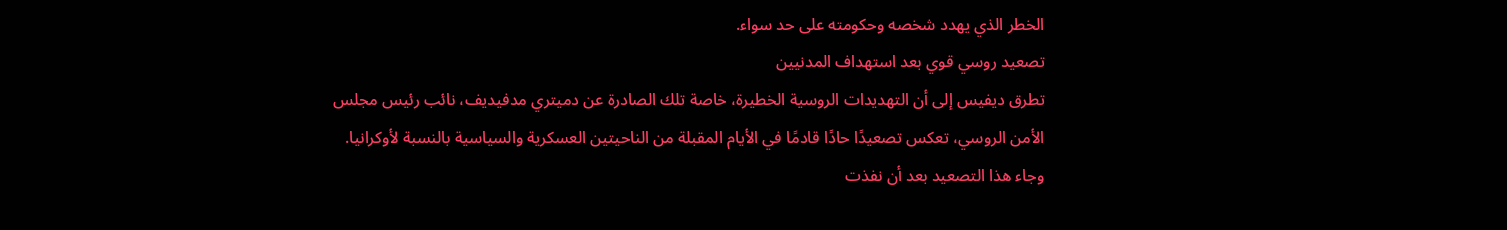الخطر الذي يهدد شخصه وحكومته على حد سواء.
تصعيد روسي قوي بعد استهداف المدنيين
تطرق ديفيس إلى أن التهديدات الروسية الخطيرة، خاصة تلك الصادرة عن دميتري مدفيديف، نائب رئيس مجلس الأمن الروسي، تعكس تصعيدًا حادًا قادمًا في الأيام المقبلة من الناحيتين العسكرية والسياسية بالنسبة لأوكرانيا.
وجاء هذا التصعيد بعد أن نفذت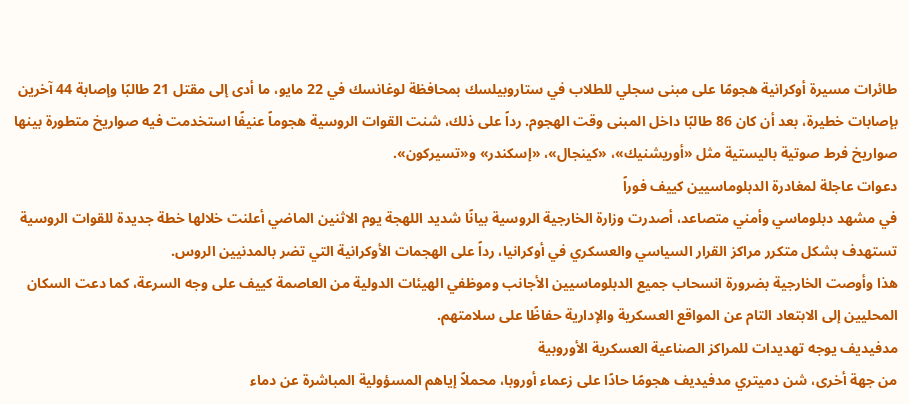طائرات مسيرة أوكرانية هجومًا على مبنى سجلي للطلاب في ستاروبيلسك بمحافظة لوغانسك في 22 مايو، ما أدى إلى مقتل 21 طالبًا وإصابة 44 آخرين بإصابات خطيرة، بعد أن كان 86 طالبًا داخل المبنى وقت الهجوم. رداً على ذلك، شنت القوات الروسية هجوماً عنيفًا استخدمت فيه صواريخ متطورة بينها صواريخ فرط صوتية باليستية مثل «أوريشنيك»، «كينجال»، «إسكندر» و«تسيركون».
دعوات عاجلة لمغادرة الدبلوماسيين كييف فوراً
في مشهد دبلوماسي وأمني متصاعد، أصدرت وزارة الخارجية الروسية بيانًا شديد اللهجة يوم الاثنين الماضي أعلنت خلالها خطة جديدة للقوات الروسية تستهدف بشكل متكرر مراكز القرار السياسي والعسكري في أوكرانيا، رداً على الهجمات الأوكرانية التي تضر بالمدنيين الروس.
هذا وأوصت الخارجية بضرورة انسحاب جميع الدبلوماسيين الأجانب وموظفي الهيئات الدولية من العاصمة كييف على وجه السرعة، كما دعت السكان المحليين إلى الابتعاد التام عن المواقع العسكرية والإدارية حفاظًا على سلامتهم.
مدفيديف يوجه تهديدات للمراكز الصناعية العسكرية الأوروبية
من جهة أخرى، شن دميتري مدفيديف هجومًا حادًا على زعماء أوروبا، محملاً إياهم المسؤولية المباشرة عن دماء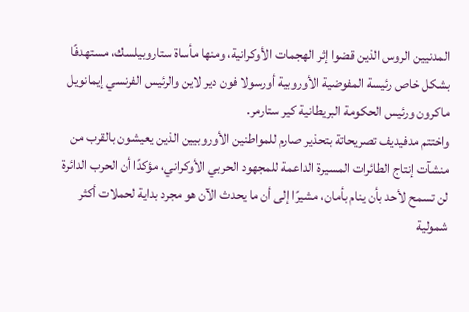المدنيين الروس الذين قضوا إثر الهجمات الأوكرانية، ومنها مأساة ستاروبيلسك، مستهدفًا بشكل خاص رئيسة المفوضية الأوروبية أورسولا فون دير لاين والرئيس الفرنسي إيمانويل ماكرون ورئيس الحكومة البريطانية كير ستارمر.
واختتم مدفيديف تصريحاتة بتحذير صارم للمواطنين الأوروبيين الذين يعيشون بالقرب من منشآت إنتاج الطائرات المسيرة الداعمة للمجهود الحربي الأوكراني، مؤكدًا أن الحرب الدائرة لن تسمح لأحد بأن ينام بأمان، مشيرًا إلى أن ما يحدث الآن هو مجرد بداية لحملات أكثر شمولية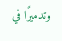وتدميرًا في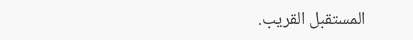المستقبل القريب.